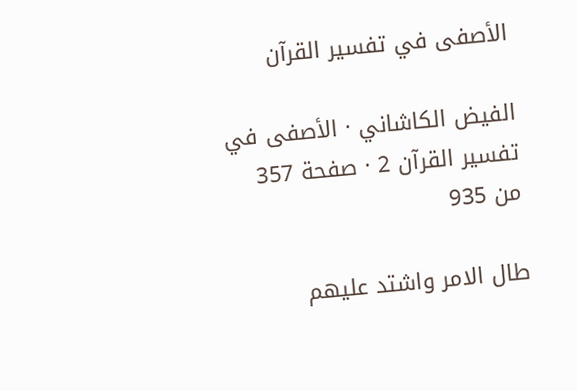الأصفى في تفسير القرآن

الفيض الكاشاني · الأصفى في تفسير القرآن 2 · صفحة 357 من 935

طال الامر واشتد عليهم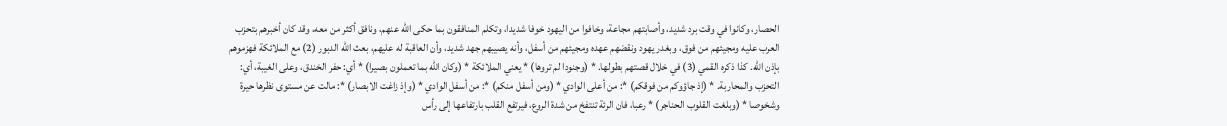الحصار، وكانوا في وقت برد شديد، وأصابتهم مجاعة، وخافوا من اليهود خوفا شديدا، وتكلم المنافقون بما حكى الله عنهم، ونافق أكثر من معه، وقد كان أخبرهم بتحزب العرب عليه ومجيئهم من فوق، وبغدر يهود ونقضهم عهده ومجيئهم من أسفل، وأنه يصيبهم جهد شديد، وأن العاقبة له عليهم، بعث الله الدبور (2) مع الملائكة فهزموهم بإذن الله. كذا ذكره القمي (3) في خلال قصتهم بطولها. * (وجنودا لم تروها) * يعني الملائكة * (وكان الله بما تعملون بصيرا) * أي: حفر الخندق، وعلى الغيبة، أي: التحزب والمحاربة. * (إذ جاؤوكم من فوقكم) *: من أعلى الوادي * (ومن أسفل منكم) *: من أسفل الوادي * (وإذ زاغت الابصار) *: مالت عن مستوى نظرها حيرة وشخوصا * (وبلغت القلوب الحناجر) * رعبا، فان الرئة تنتفخ من شدة الروع، فيرتفع القلب بارتفاعها إلى رأس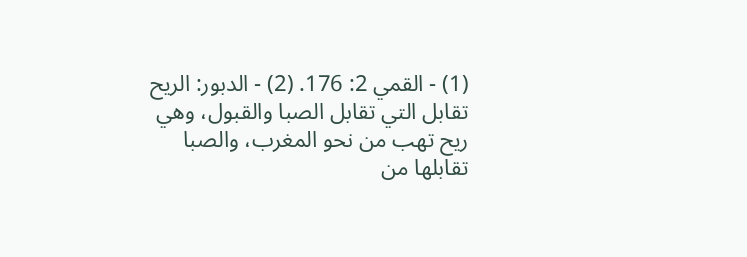(1) - القمي 2: 176. (2) - الدبور: الريح تقابل التي تقابل الصبا والقبول، وهي ريح تهب من نحو المغرب، والصبا تقابلها من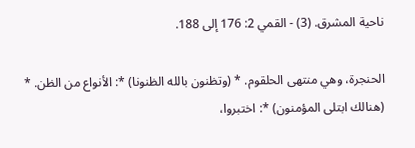ناحية المشرق. (3) - القمي 2: 176 إلى 188.

الحنجرة، وهي منتهى الحلقوم. * (وتظنون بالله الظنونا) *: الأنواع من الظن. * (هنالك ابتلى المؤمنون) *: اختبروا،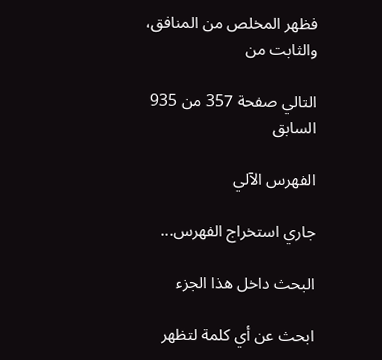فظهر المخلص من المنافق، والثابت من

التالي صفحة 357 من 935 السابق

الفهرس الآلي

جاري استخراج الفهرس...

البحث داخل هذا الجزء

ابحث عن أي كلمة لتظهر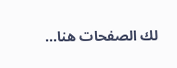لك الصفحات هنا...